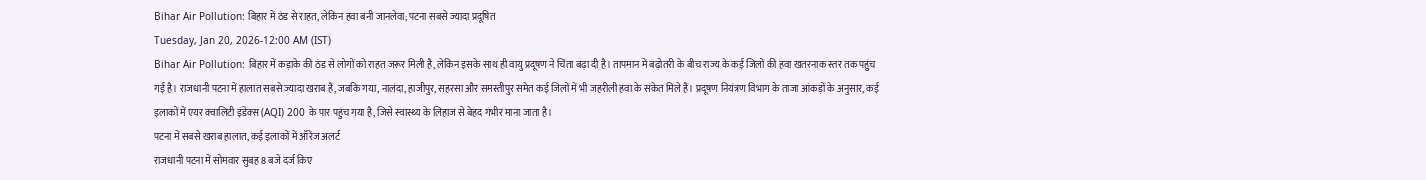Bihar Air Pollution: बिहार में ठंड से राहत, लेकिन हवा बनी जानलेवा; पटना सबसे ज्यादा प्रदूषित
Tuesday, Jan 20, 2026-12:00 AM (IST)
Bihar Air Pollution: बिहार में कड़ाके की ठंड से लोगों को राहत जरूर मिली है, लेकिन इसके साथ ही वायु प्रदूषण ने चिंता बढ़ा दी है। तापमान में बढ़ोतरी के बीच राज्य के कई जिलों की हवा खतरनाक स्तर तक पहुंच गई है। राजधानी पटना में हालात सबसे ज्यादा खराब हैं, जबकि गया, नालंदा, हाजीपुर, सहरसा और समस्तीपुर समेत कई जिलों में भी जहरीली हवा के संकेत मिले हैं। प्रदूषण नियंत्रण विभाग के ताजा आंकड़ों के अनुसार, कई इलाकों में एयर क्वालिटी इंडेक्स (AQI) 200 के पार पहुंच गया है, जिसे स्वास्थ्य के लिहाज से बेहद गंभीर माना जाता है।
पटना में सबसे खराब हालात, कई इलाकों में ऑरेंज अलर्ट
राजधानी पटना में सोमवार सुबह 8 बजे दर्ज किए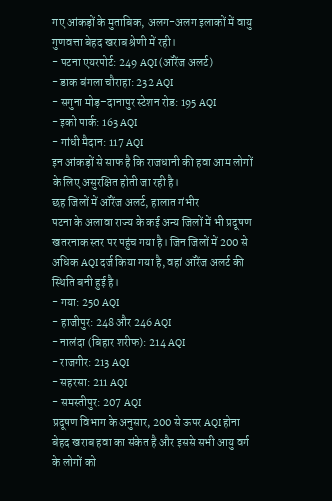गए आंकड़ों के मुताबिक, अलग-अलग इलाकों में वायु गुणवत्ता बेहद खराब श्रेणी में रही।
- पटना एयरपोर्ट: 249 AQI (ऑरेंज अलर्ट)
- डाक बंगला चौराहा: 232 AQI
- सगुना मोड़–दानापुर स्टेशन रोड: 195 AQI
- इको पार्क: 163 AQI
- गांधी मैदान: 117 AQI
इन आंकड़ों से साफ है कि राजधानी की हवा आम लोगों के लिए असुरक्षित होती जा रही है।
छह जिलों में ऑरेंज अलर्ट, हालात गंभीर
पटना के अलावा राज्य के कई अन्य जिलों में भी प्रदूषण खतरनाक स्तर पर पहुंच गया है। जिन जिलों में 200 से अधिक AQI दर्ज किया गया है, वहां ऑरेंज अलर्ट की स्थिति बनी हुई है।
- गया: 250 AQI
- हाजीपुर: 248 और 246 AQI
- नालंदा (बिहार शरीफ): 214 AQI
- राजगीर: 213 AQI
- सहरसा: 211 AQI
- समस्तीपुर: 207 AQI
प्रदूषण विभाग के अनुसार, 200 से ऊपर AQI होना बेहद खराब हवा का संकेत है और इससे सभी आयु वर्ग के लोगों को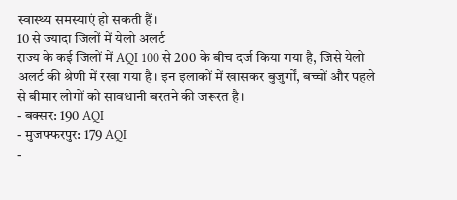स्वास्थ्य समस्याएं हो सकती हैं।
10 से ज्यादा जिलों में येलो अलर्ट
राज्य के कई जिलों में AQI 100 से 200 के बीच दर्ज किया गया है, जिसे येलो अलर्ट की श्रेणी में रखा गया है। इन इलाकों में खासकर बुजुर्गों, बच्चों और पहले से बीमार लोगों को सावधानी बरतने की जरूरत है।
- बक्सर: 190 AQI
- मुजफ्फरपुर: 179 AQI
-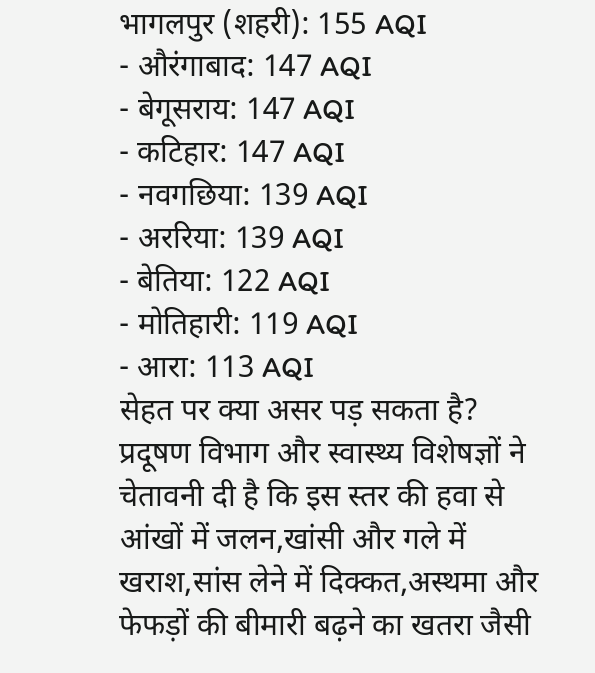भागलपुर (शहरी): 155 AQI
- औरंगाबाद: 147 AQI
- बेगूसराय: 147 AQI
- कटिहार: 147 AQI
- नवगछिया: 139 AQI
- अररिया: 139 AQI
- बेतिया: 122 AQI
- मोतिहारी: 119 AQI
- आरा: 113 AQI
सेहत पर क्या असर पड़ सकता है?
प्रदूषण विभाग और स्वास्थ्य विशेषज्ञों ने चेतावनी दी है कि इस स्तर की हवा से आंखों में जलन,खांसी और गले में खराश,सांस लेने में दिक्कत,अस्थमा और फेफड़ों की बीमारी बढ़ने का खतरा जैसी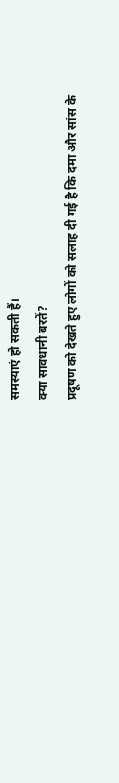समस्याएं हो सकती हैं।
क्या सावधानी बरतें?
प्रदूषण को देखते हुए लोगों को सलाह दी गई है कि दमा और सांस के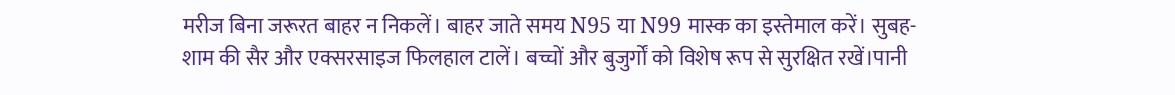मरीज बिना जरूरत बाहर न निकलें। बाहर जाते समय N95 या N99 मास्क का इस्तेमाल करें। सुबह-शाम की सैर और एक्सरसाइज फिलहाल टालें। बच्चों और बुजुर्गों को विशेष रूप से सुरक्षित रखें।पानी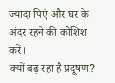ज्यादा पिएं और घर के अंदर रहने की कोशिश करें।
क्यों बढ़ रहा है प्रदूषण?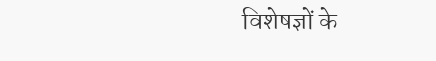विशेषज्ञों के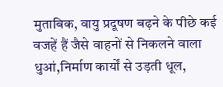मुताबिक, वायु प्रदूषण बढ़ने के पीछे कई वजहें हैं जैसे वाहनों से निकलने वाला धुआं,निर्माण कार्यों से उड़ती धूल,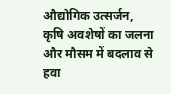औद्योगिक उत्सर्जन, कृषि अवशेषों का जलना और मौसम में बदलाव से हवा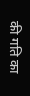की गति का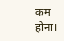कम होना।